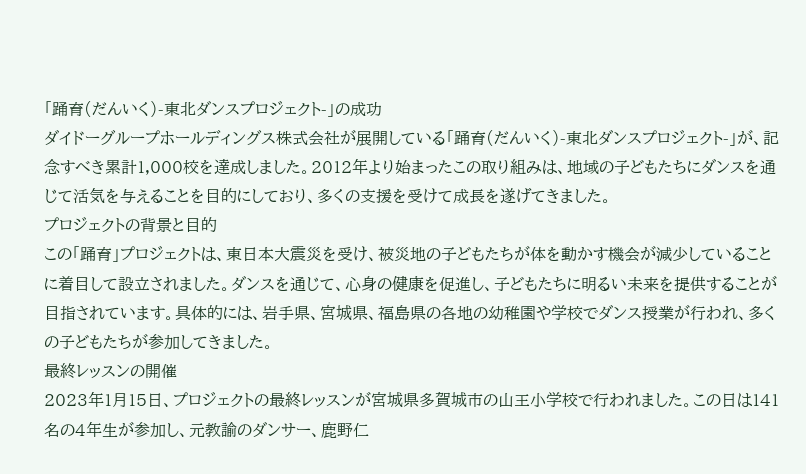「踊育(だんいく)-東北ダンスプロジェクト-」の成功
ダイドーグループホールディングス株式会社が展開している「踊育(だんいく)-東北ダンスプロジェクト-」が、記念すべき累計1,000校を達成しました。2012年より始まったこの取り組みは、地域の子どもたちにダンスを通じて活気を与えることを目的にしており、多くの支援を受けて成長を遂げてきました。
プロジェクトの背景と目的
この「踊育」プロジェクトは、東日本大震災を受け、被災地の子どもたちが体を動かす機会が減少していることに着目して設立されました。ダンスを通じて、心身の健康を促進し、子どもたちに明るい未来を提供することが目指されています。具体的には、岩手県、宮城県、福島県の各地の幼稚園や学校でダンス授業が行われ、多くの子どもたちが参加してきました。
最終レッスンの開催
2023年1月15日、プロジェクトの最終レッスンが宮城県多賀城市の山王小学校で行われました。この日は141名の4年生が参加し、元教諭のダンサー、鹿野仁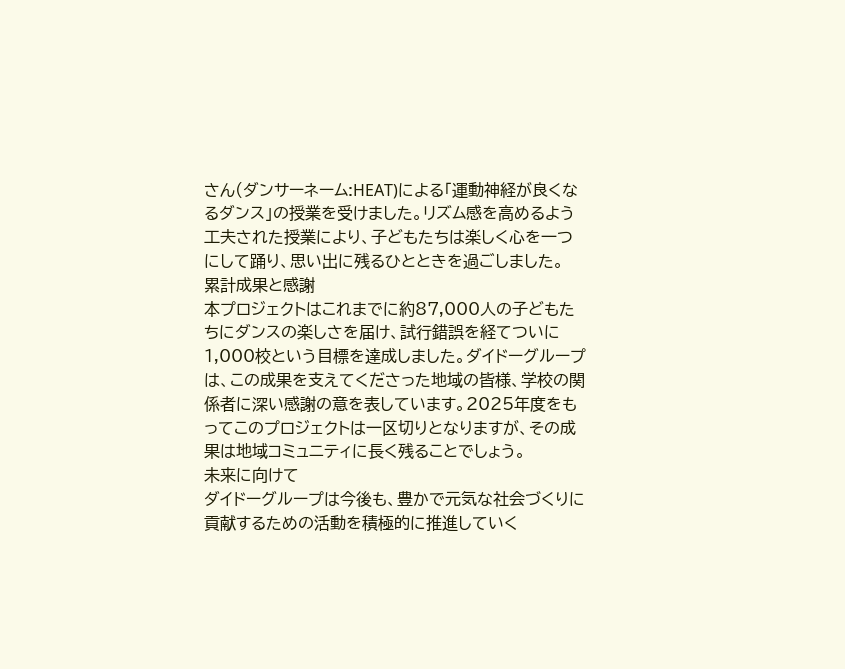さん(ダンサーネーム:HEAT)による「運動神経が良くなるダンス」の授業を受けました。リズム感を高めるよう工夫された授業により、子どもたちは楽しく心を一つにして踊り、思い出に残るひとときを過ごしました。
累計成果と感謝
本プロジェクトはこれまでに約87,000人の子どもたちにダンスの楽しさを届け、試行錯誤を経てついに1,000校という目標を達成しました。ダイドーグループは、この成果を支えてくださった地域の皆様、学校の関係者に深い感謝の意を表しています。2025年度をもってこのプロジェクトは一区切りとなりますが、その成果は地域コミュニティに長く残ることでしょう。
未来に向けて
ダイドーグループは今後も、豊かで元気な社会づくりに貢献するための活動を積極的に推進していく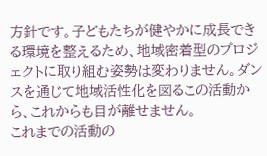方針です。子どもたちが健やかに成長できる環境を整えるため、地域密着型のプロジェクトに取り組む姿勢は変わりません。ダンスを通じて地域活性化を図るこの活動から、これからも目が離せません。
これまでの活動の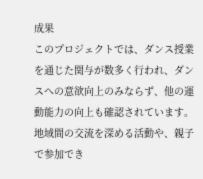成果
このプロジェクトでは、ダンス授業を通じた関与が数多く行われ、ダンスへの意欲向上のみならず、他の運動能力の向上も確認されています。地域間の交流を深める活動や、親子で参加でき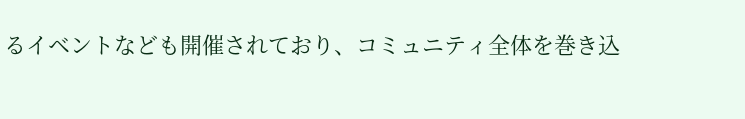るイベントなども開催されており、コミュニティ全体を巻き込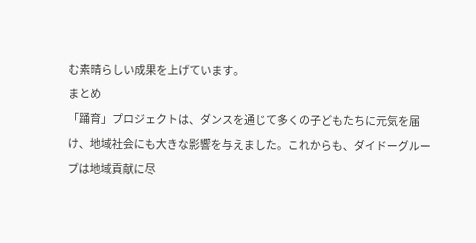む素晴らしい成果を上げています。
まとめ
「踊育」プロジェクトは、ダンスを通じて多くの子どもたちに元気を届け、地域社会にも大きな影響を与えました。これからも、ダイドーグループは地域貢献に尽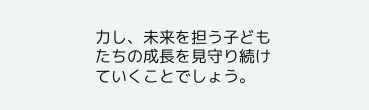力し、未来を担う子どもたちの成長を見守り続けていくことでしょう。